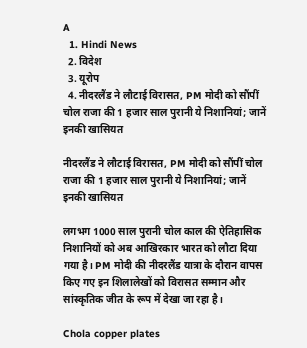A
  1. Hindi News
  2. विदेश
  3. यूरोप
  4. नीदरलैंड ने लौटाई विरासत, PM मोदी को सौंपीं चोल राजा की 1 हजार साल पुरानी ये निशानियां; जानें इनकी खासियत

नीदरलैंड ने लौटाई विरासत, PM मोदी को सौंपीं चोल राजा की 1 हजार साल पुरानी ये निशानियां; जानें इनकी खासियत

लगभग 1000 साल पुरानी चोल काल की ऐतिहासिक निशानियों को अब आखिरकार भारत को लौटा दिया गया है। PM मोदी की नीदरलैंड यात्रा के दौरान वापस किए गए इन शिलालेखों को विरासत सम्मान और सांस्कृतिक जीत के रूप में देखा जा रहा है।

Chola copper plates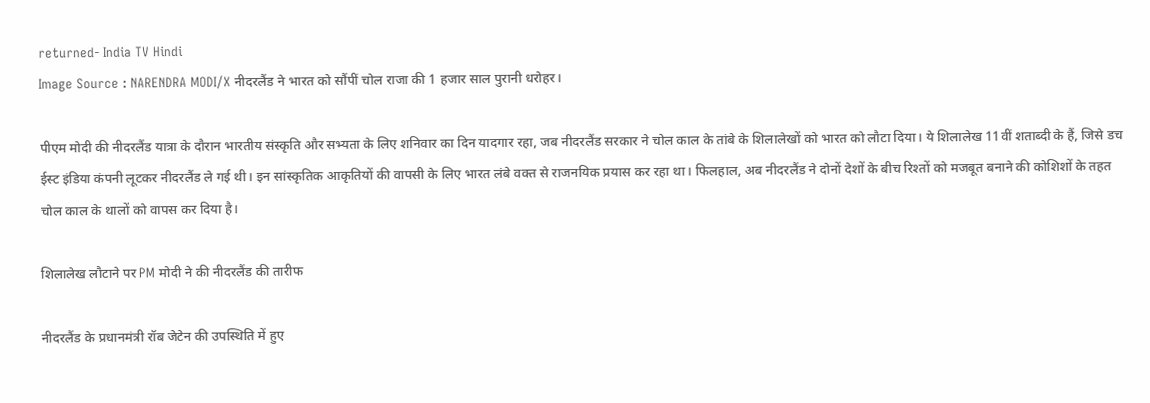returned- India TV Hindi
Image Source : NARENDRA MODI/X नीदरलैंड ने भारत को सौंपीं चोल राजा की 1 हजार साल पुरानी धरोहर।

पीएम मोदी की नीदरलैंड यात्रा के दौरान भारतीय संस्कृति और सभ्यता के लिए शनिवार का दिन यादगार रहा, जब नीदरलैंड सरकार ने चोल काल के तांबे के शिलालेखों को भारत को लौटा दिया। ये शिलालेख 11वीं शताब्दी के हैं, जिसे डच ईस्ट इंडिया कंपनी लूटकर नीदरलैंड ले गई थी। इन सांस्कृतिक आकृतियों की वापसी के लिए भारत लंबे वक्त से राजनयिक प्रयास कर रहा था। फिलहाल, अब नीदरलैंड ने दोनों देशों के बीच रिश्तों को मजबूत बनाने की कोशिशों के तहत चोल काल के थालों को वापस कर दिया है।

शिलालेख लौटाने पर PM मोदी ने की नीदरलैंड की तारीफ

नीदरलैंड के प्रधानमंत्री रॉब जेटेन की उपस्थिति में हुए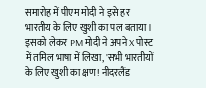समारोह में पीएम मोदी ने इसे हर भारतीय के लिए खुशी का पल बताया। इसको लेकर PM मोदी ने अपने X पोस्ट में तमिल भाषा में लिखा, 'सभी भारतीयों के लिए खुशी का क्षण! नीदरलैंड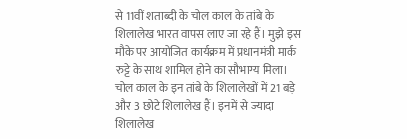से 11वीं शताब्दी के चोल काल के तांबे के शिलालेख भारत वापस लाए जा रहे हैं। मुझे इस मौके पर आयोजित कार्यक्रम में प्रधानमंत्री मार्क रुट्टे के साथ शामिल होने का सौभाग्य मिला। चोल काल के इन तांबे के शिलालेखों में 21 बड़े और 3 छोटे शिलालेख हैं। इनमें से ज्यादा शिलालेख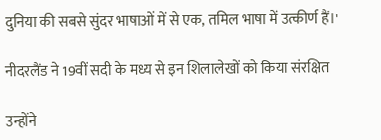दुनिया की सबसे सुंदर भाषाओं में से एक, तमिल भाषा में उत्कीर्ण हैं।'

नीदरलैंड ने 19वीं सदी के मध्य से इन शिलालेखों को किया संरक्षित

उन्होंने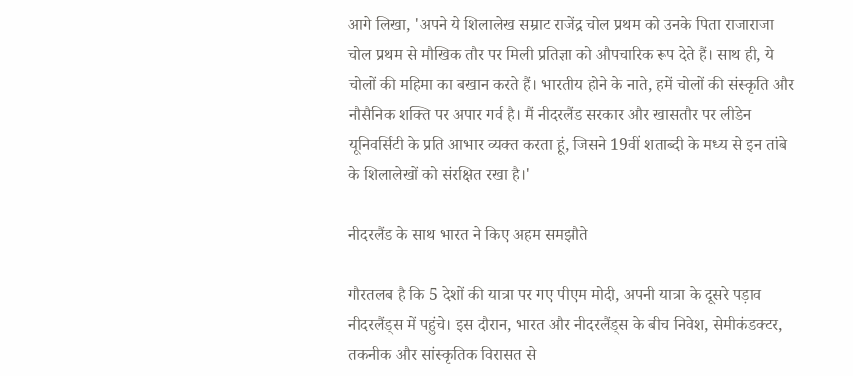आगे लिखा, 'अपने ये शिलालेख सम्राट राजेंद्र चोल प्रथम को उनके पिता राजाराजा चोल प्रथम से मौखिक तौर पर मिली प्रतिज्ञा को औपचारिक रूप देते हैं। साथ ही, ये चोलों की महिमा का बखान करते हैं। भारतीय होने के नाते, हमें चोलों की संस्कृति और नौसैनिक शक्ति पर अपार गर्व है। मैं नीदरलैंड सरकार और खासतौर पर लीडेन यूनिवर्सिटी के प्रति आभार व्यक्त करता हूं, जिसने 19वीं शताब्दी के मध्य से इन तांबे के शिलालेखों को संरक्षित रखा है।'

नीदरलैंड के साथ भारत ने किए अहम समझौते

गौरतलब है कि 5 देशों की यात्रा पर गए पीएम मोदी, अपनी यात्रा के दूसरे पड़ाव नीदरलैंड्स में पहुंचे। इस दौरान, भारत और नीदरलैंड्स के बीच निवेश, सेमीकंडक्टर, तकनीक और सांस्कृतिक विरासत से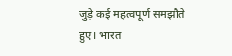जुड़े कई महत्वपूर्ण समझौते हुए। भारत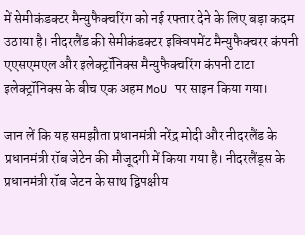में सेमीकंडक्टर मैन्युफैक्चरिंग को नई रफ्तार देने के लिए बड़ा कदम उठाया है। नीदरलैंड की सेमीकंडक्टर इक्विपमेंट मैन्युफैक्चरर कंपनी एएसएमएल और इलेक्ट्रॉनिक्स मैन्युफैक्चरिंग कंपनी टाटा इलेक्ट्रॉनिक्स के बीच एक अहम MoU पर साइन किया गया।

जान लें कि यह समझौता प्रधानमंत्री नरेंद्र मोदी और नीदरलैंड के प्रधानमंत्री रॉब जेटेन की मौजूदगी में किया गया है। नीदरलैंड्स के प्रधानमंत्री रॉब जेटन के साथ द्विपक्षीय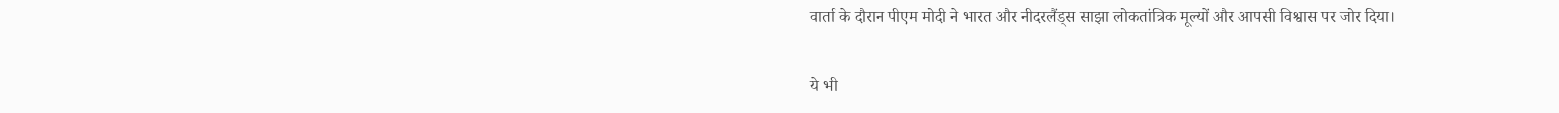वार्ता के दौरान पीएम मोदी ने भारत और नीदरलैंड्स साझा लोकतांत्रिक मूल्यों और आपसी विश्वास पर जोर दिया।

ये भी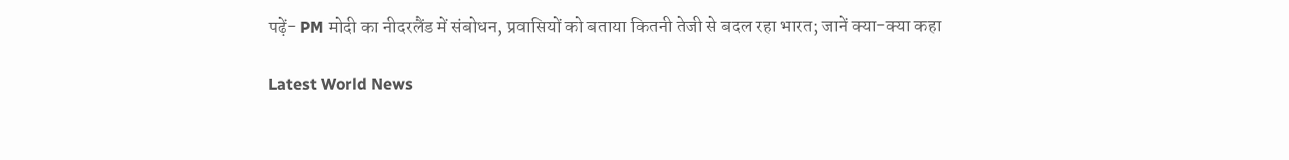पढ़ें- PM मोदी का नीदरलैंड में संबोधन, प्रवासियों को बताया कितनी तेजी से बदल रहा भारत; जानें क्या-क्या कहा

Latest World News